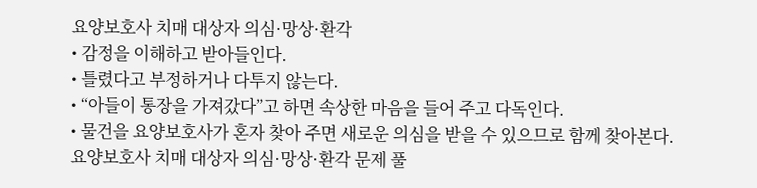요양보호사 치매 대상자 의심·망상·환각
• 감정을 이해하고 받아들인다.
• 틀렸다고 부정하거나 다투지 않는다.
• “아들이 통장을 가져갔다”고 하면 속상한 마음을 들어 주고 다독인다.
• 물건을 요양보호사가 혼자 찾아 주면 새로운 의심을 받을 수 있으므로 함께 찾아본다.
요양보호사 치매 대상자 의심·망상·환각 문제 풀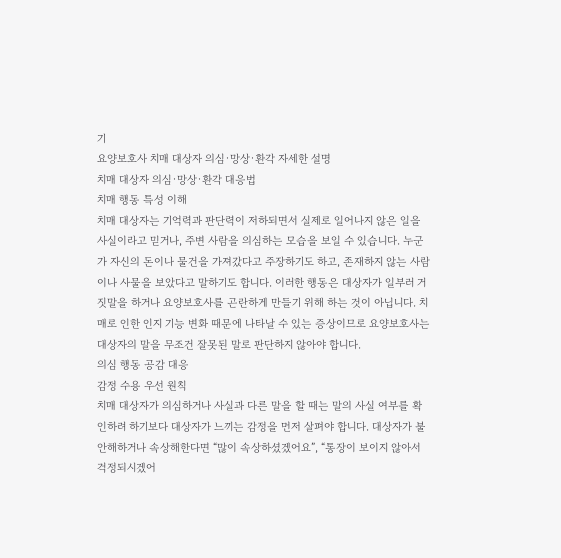기
요양보호사 치매 대상자 의심·망상·환각 자세한 설명
치매 대상자 의심·망상·환각 대응법
치매 행동 특성 이해
치매 대상자는 기억력과 판단력이 저하되면서 실제로 일어나지 않은 일을 사실이라고 믿거나, 주변 사람을 의심하는 모습을 보일 수 있습니다. 누군가 자신의 돈이나 물건을 가져갔다고 주장하기도 하고, 존재하지 않는 사람이나 사물을 보았다고 말하기도 합니다. 이러한 행동은 대상자가 일부러 거짓말을 하거나 요양보호사를 곤란하게 만들기 위해 하는 것이 아닙니다. 치매로 인한 인지 기능 변화 때문에 나타날 수 있는 증상이므로 요양보호사는 대상자의 말을 무조건 잘못된 말로 판단하지 않아야 합니다.
의심 행동 공감 대응
감정 수용 우선 원칙
치매 대상자가 의심하거나 사실과 다른 말을 할 때는 말의 사실 여부를 확인하려 하기보다 대상자가 느끼는 감정을 먼저 살펴야 합니다. 대상자가 불안해하거나 속상해한다면 “많이 속상하셨겠어요”, “통장이 보이지 않아서 걱정되시겠어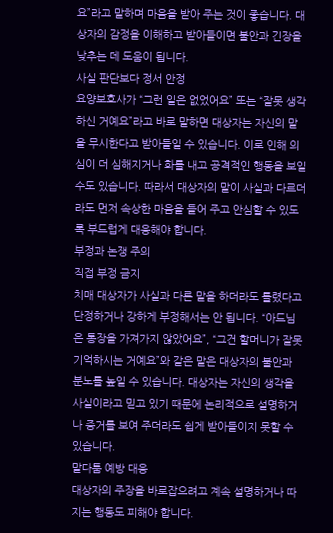요”라고 말하며 마음을 받아 주는 것이 좋습니다. 대상자의 감정을 이해하고 받아들이면 불안과 긴장을 낮추는 데 도움이 됩니다.
사실 판단보다 정서 안정
요양보호사가 “그런 일은 없었어요” 또는 “잘못 생각하신 거예요”라고 바로 말하면 대상자는 자신의 말을 무시한다고 받아들일 수 있습니다. 이로 인해 의심이 더 심해지거나 화를 내고 공격적인 행동을 보일 수도 있습니다. 따라서 대상자의 말이 사실과 다르더라도 먼저 속상한 마음을 들어 주고 안심할 수 있도록 부드럽게 대응해야 합니다.
부정과 논쟁 주의
직접 부정 금지
치매 대상자가 사실과 다른 말을 하더라도 틀렸다고 단정하거나 강하게 부정해서는 안 됩니다. “아드님은 통장을 가져가지 않았어요”, “그건 할머니가 잘못 기억하시는 거예요”와 같은 말은 대상자의 불안과 분노를 높일 수 있습니다. 대상자는 자신의 생각을 사실이라고 믿고 있기 때문에 논리적으로 설명하거나 증거를 보여 주더라도 쉽게 받아들이지 못할 수 있습니다.
말다툼 예방 대응
대상자의 주장을 바로잡으려고 계속 설명하거나 따지는 행동도 피해야 합니다.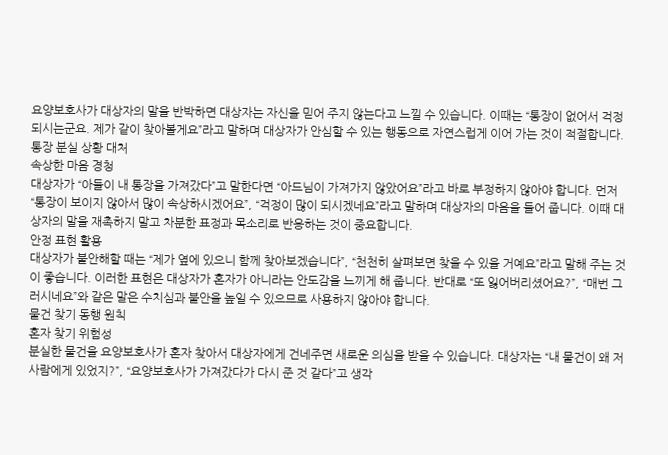요양보호사가 대상자의 말을 반박하면 대상자는 자신을 믿어 주지 않는다고 느낄 수 있습니다. 이때는 “통장이 없어서 걱정되시는군요. 제가 같이 찾아볼게요”라고 말하며 대상자가 안심할 수 있는 행동으로 자연스럽게 이어 가는 것이 적절합니다.
통장 분실 상황 대처
속상한 마음 경청
대상자가 “아들이 내 통장을 가져갔다”고 말한다면 “아드님이 가져가지 않았어요”라고 바로 부정하지 않아야 합니다. 먼저 “통장이 보이지 않아서 많이 속상하시겠어요”, “걱정이 많이 되시겠네요”라고 말하며 대상자의 마음을 들어 줍니다. 이때 대상자의 말을 재촉하지 말고 차분한 표정과 목소리로 반응하는 것이 중요합니다.
안정 표현 활용
대상자가 불안해할 때는 “제가 옆에 있으니 함께 찾아보겠습니다”, “천천히 살펴보면 찾을 수 있을 거예요”라고 말해 주는 것이 좋습니다. 이러한 표현은 대상자가 혼자가 아니라는 안도감을 느끼게 해 줍니다. 반대로 “또 잃어버리셨어요?”, “매번 그러시네요”와 같은 말은 수치심과 불안을 높일 수 있으므로 사용하지 않아야 합니다.
물건 찾기 동행 원칙
혼자 찾기 위험성
분실한 물건을 요양보호사가 혼자 찾아서 대상자에게 건네주면 새로운 의심을 받을 수 있습니다. 대상자는 “내 물건이 왜 저 사람에게 있었지?”, “요양보호사가 가져갔다가 다시 준 것 같다”고 생각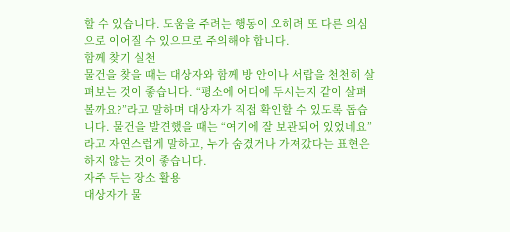할 수 있습니다. 도움을 주려는 행동이 오히려 또 다른 의심으로 이어질 수 있으므로 주의해야 합니다.
함께 찾기 실천
물건을 찾을 때는 대상자와 함께 방 안이나 서랍을 천천히 살펴보는 것이 좋습니다. “평소에 어디에 두시는지 같이 살펴볼까요?”라고 말하며 대상자가 직접 확인할 수 있도록 돕습니다. 물건을 발견했을 때는 “여기에 잘 보관되어 있었네요”라고 자연스럽게 말하고, 누가 숨겼거나 가져갔다는 표현은 하지 않는 것이 좋습니다.
자주 두는 장소 활용
대상자가 물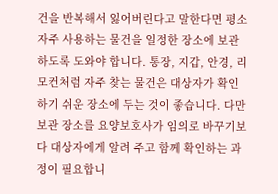건을 반복해서 잃어버린다고 말한다면 평소 자주 사용하는 물건을 일정한 장소에 보관하도록 도와야 합니다. 통장, 지갑, 안경, 리모컨처럼 자주 찾는 물건은 대상자가 확인하기 쉬운 장소에 두는 것이 좋습니다. 다만 보관 장소를 요양보호사가 임의로 바꾸기보다 대상자에게 알려 주고 함께 확인하는 과정이 필요합니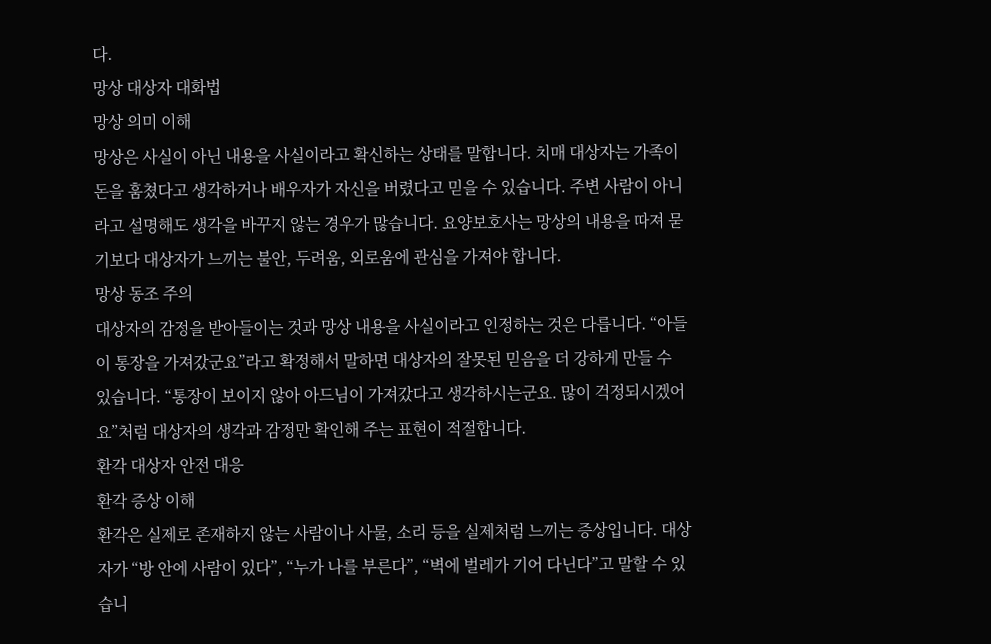다.
망상 대상자 대화법
망상 의미 이해
망상은 사실이 아닌 내용을 사실이라고 확신하는 상태를 말합니다. 치매 대상자는 가족이 돈을 훔쳤다고 생각하거나 배우자가 자신을 버렸다고 믿을 수 있습니다. 주변 사람이 아니라고 설명해도 생각을 바꾸지 않는 경우가 많습니다. 요양보호사는 망상의 내용을 따져 묻기보다 대상자가 느끼는 불안, 두려움, 외로움에 관심을 가져야 합니다.
망상 동조 주의
대상자의 감정을 받아들이는 것과 망상 내용을 사실이라고 인정하는 것은 다릅니다. “아들이 통장을 가져갔군요”라고 확정해서 말하면 대상자의 잘못된 믿음을 더 강하게 만들 수 있습니다. “통장이 보이지 않아 아드님이 가져갔다고 생각하시는군요. 많이 걱정되시겠어요”처럼 대상자의 생각과 감정만 확인해 주는 표현이 적절합니다.
환각 대상자 안전 대응
환각 증상 이해
환각은 실제로 존재하지 않는 사람이나 사물, 소리 등을 실제처럼 느끼는 증상입니다. 대상자가 “방 안에 사람이 있다”, “누가 나를 부른다”, “벽에 벌레가 기어 다닌다”고 말할 수 있습니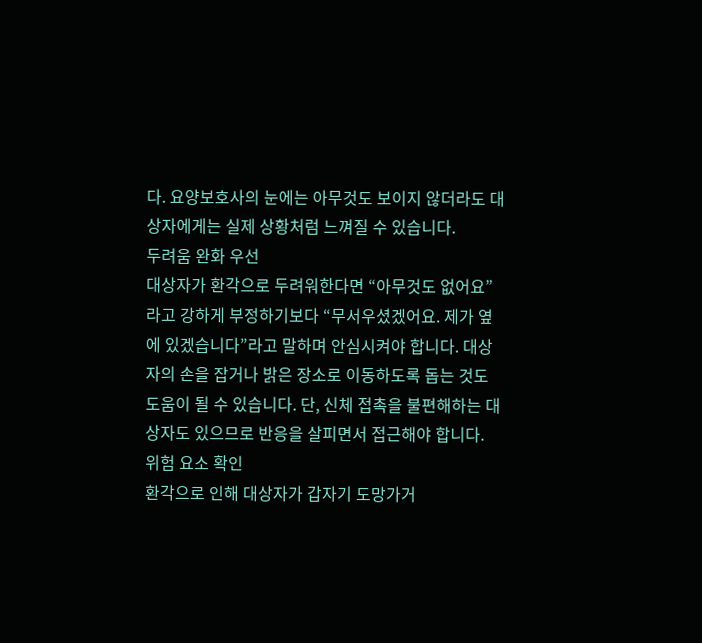다. 요양보호사의 눈에는 아무것도 보이지 않더라도 대상자에게는 실제 상황처럼 느껴질 수 있습니다.
두려움 완화 우선
대상자가 환각으로 두려워한다면 “아무것도 없어요”라고 강하게 부정하기보다 “무서우셨겠어요. 제가 옆에 있겠습니다”라고 말하며 안심시켜야 합니다. 대상자의 손을 잡거나 밝은 장소로 이동하도록 돕는 것도 도움이 될 수 있습니다. 단, 신체 접촉을 불편해하는 대상자도 있으므로 반응을 살피면서 접근해야 합니다.
위험 요소 확인
환각으로 인해 대상자가 갑자기 도망가거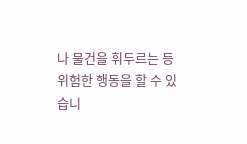나 물건을 휘두르는 등 위험한 행동을 할 수 있습니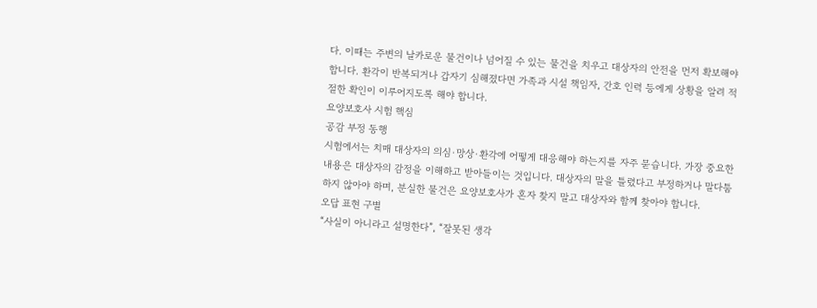다. 이때는 주변의 날카로운 물건이나 넘어질 수 있는 물건을 치우고 대상자의 안전을 먼저 확보해야 합니다. 환각이 반복되거나 갑자기 심해졌다면 가족과 시설 책임자, 간호 인력 등에게 상황을 알려 적절한 확인이 이루어지도록 해야 합니다.
요양보호사 시험 핵심
공감 부정 동행
시험에서는 치매 대상자의 의심·망상·환각에 어떻게 대응해야 하는지를 자주 묻습니다. 가장 중요한 내용은 대상자의 감정을 이해하고 받아들이는 것입니다. 대상자의 말을 틀렸다고 부정하거나 말다툼하지 않아야 하며, 분실한 물건은 요양보호사가 혼자 찾지 말고 대상자와 함께 찾아야 합니다.
오답 표현 구별
“사실이 아니라고 설명한다”, “잘못된 생각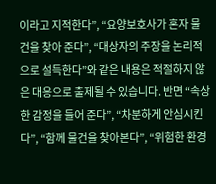이라고 지적한다”, “요양보호사가 혼자 물건을 찾아 준다”, “대상자의 주장을 논리적으로 설득한다”와 같은 내용은 적절하지 않은 대응으로 출제될 수 있습니다. 반면 “속상한 감정을 들어 준다”, “차분하게 안심시킨다”, “함께 물건을 찾아본다”, “위험한 환경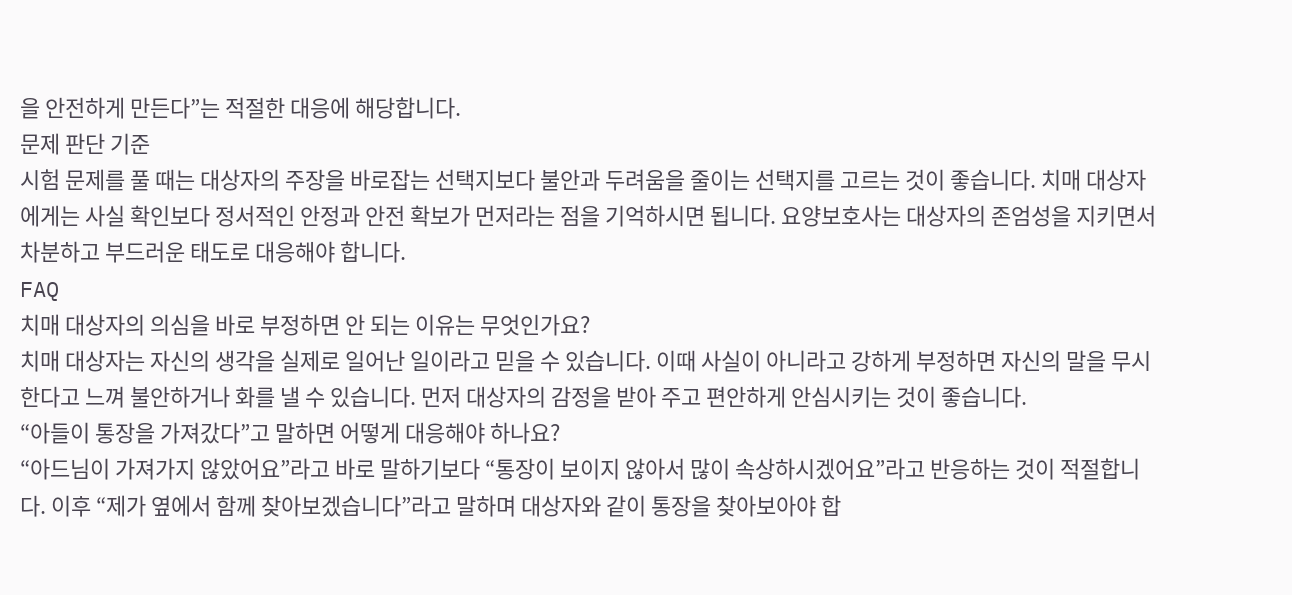을 안전하게 만든다”는 적절한 대응에 해당합니다.
문제 판단 기준
시험 문제를 풀 때는 대상자의 주장을 바로잡는 선택지보다 불안과 두려움을 줄이는 선택지를 고르는 것이 좋습니다. 치매 대상자에게는 사실 확인보다 정서적인 안정과 안전 확보가 먼저라는 점을 기억하시면 됩니다. 요양보호사는 대상자의 존엄성을 지키면서 차분하고 부드러운 태도로 대응해야 합니다.
FAQ
치매 대상자의 의심을 바로 부정하면 안 되는 이유는 무엇인가요?
치매 대상자는 자신의 생각을 실제로 일어난 일이라고 믿을 수 있습니다. 이때 사실이 아니라고 강하게 부정하면 자신의 말을 무시한다고 느껴 불안하거나 화를 낼 수 있습니다. 먼저 대상자의 감정을 받아 주고 편안하게 안심시키는 것이 좋습니다.
“아들이 통장을 가져갔다”고 말하면 어떻게 대응해야 하나요?
“아드님이 가져가지 않았어요”라고 바로 말하기보다 “통장이 보이지 않아서 많이 속상하시겠어요”라고 반응하는 것이 적절합니다. 이후 “제가 옆에서 함께 찾아보겠습니다”라고 말하며 대상자와 같이 통장을 찾아보아야 합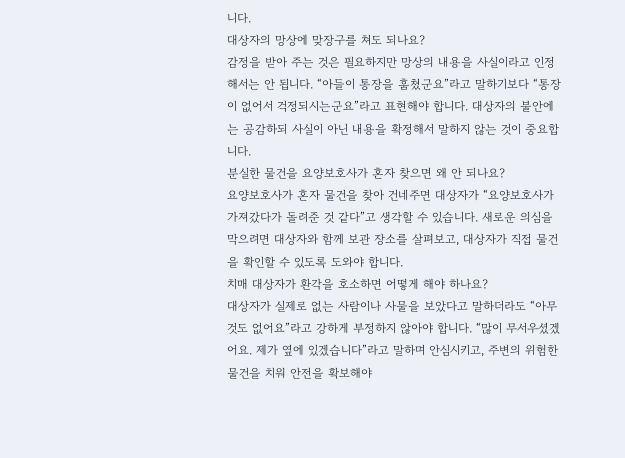니다.
대상자의 망상에 맞장구를 쳐도 되나요?
감정을 받아 주는 것은 필요하지만 망상의 내용을 사실이라고 인정해서는 안 됩니다. “아들이 통장을 훔쳤군요”라고 말하기보다 “통장이 없어서 걱정되시는군요”라고 표현해야 합니다. 대상자의 불안에는 공감하되 사실이 아닌 내용을 확정해서 말하지 않는 것이 중요합니다.
분실한 물건을 요양보호사가 혼자 찾으면 왜 안 되나요?
요양보호사가 혼자 물건을 찾아 건네주면 대상자가 “요양보호사가 가져갔다가 돌려준 것 같다”고 생각할 수 있습니다. 새로운 의심을 막으려면 대상자와 함께 보관 장소를 살펴보고, 대상자가 직접 물건을 확인할 수 있도록 도와야 합니다.
치매 대상자가 환각을 호소하면 어떻게 해야 하나요?
대상자가 실제로 없는 사람이나 사물을 보았다고 말하더라도 “아무것도 없어요”라고 강하게 부정하지 않아야 합니다. “많이 무서우셨겠어요. 제가 옆에 있겠습니다”라고 말하며 안심시키고, 주변의 위험한 물건을 치워 안전을 확보해야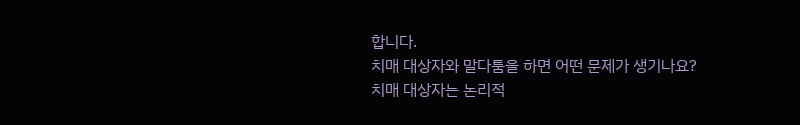합니다.
치매 대상자와 말다툼을 하면 어떤 문제가 생기나요?
치매 대상자는 논리적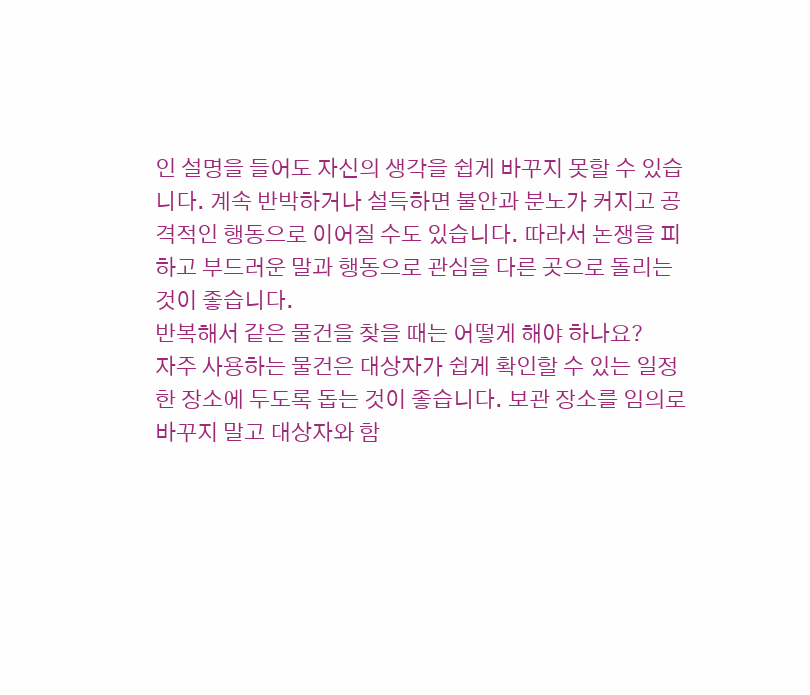인 설명을 들어도 자신의 생각을 쉽게 바꾸지 못할 수 있습니다. 계속 반박하거나 설득하면 불안과 분노가 커지고 공격적인 행동으로 이어질 수도 있습니다. 따라서 논쟁을 피하고 부드러운 말과 행동으로 관심을 다른 곳으로 돌리는 것이 좋습니다.
반복해서 같은 물건을 찾을 때는 어떻게 해야 하나요?
자주 사용하는 물건은 대상자가 쉽게 확인할 수 있는 일정한 장소에 두도록 돕는 것이 좋습니다. 보관 장소를 임의로 바꾸지 말고 대상자와 함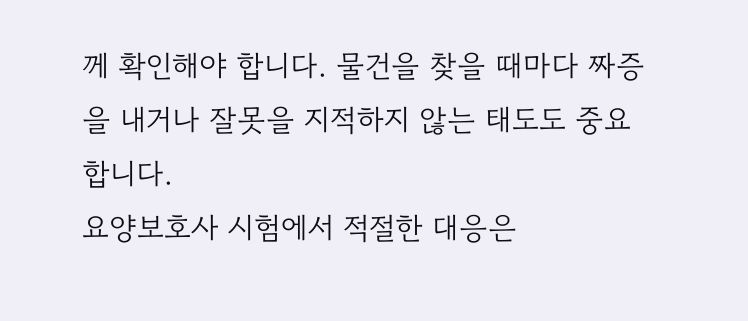께 확인해야 합니다. 물건을 찾을 때마다 짜증을 내거나 잘못을 지적하지 않는 태도도 중요합니다.
요양보호사 시험에서 적절한 대응은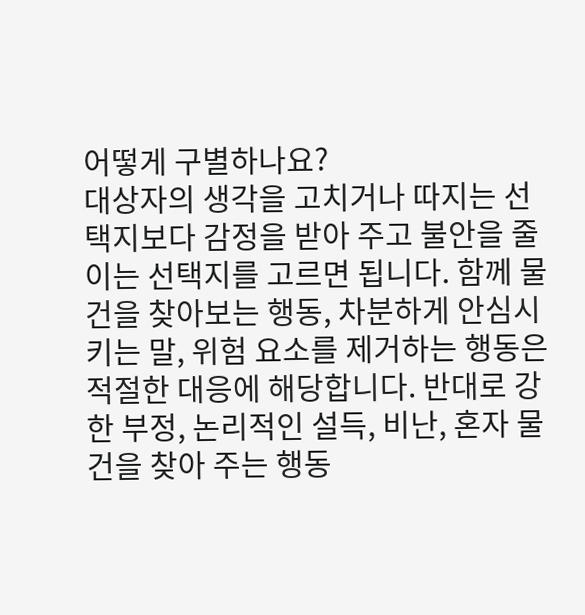어떻게 구별하나요?
대상자의 생각을 고치거나 따지는 선택지보다 감정을 받아 주고 불안을 줄이는 선택지를 고르면 됩니다. 함께 물건을 찾아보는 행동, 차분하게 안심시키는 말, 위험 요소를 제거하는 행동은 적절한 대응에 해당합니다. 반대로 강한 부정, 논리적인 설득, 비난, 혼자 물건을 찾아 주는 행동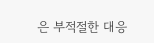은 부적절한 대응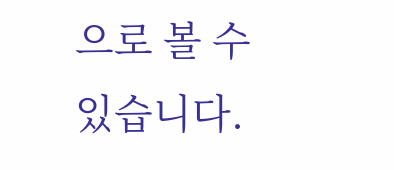으로 볼 수 있습니다.